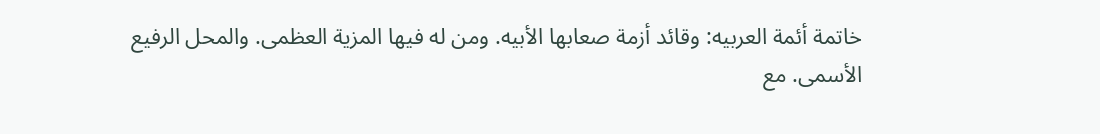خاتمة أئمة العربيه: وقائد أزمة صعابها الأبيه. ومن له فيها المزية العظمى. والمحل الرفيع الأسمى. مع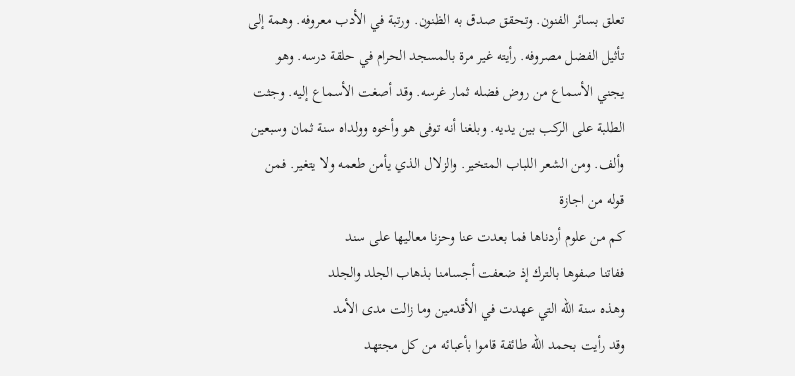تعلق بسائر الفنون. وتحقق صدق به الظنون. ورتبة في الأدب معروفه. وهمة إلى تأثيل الفضل مصروفه. رأيته غير مرة بالمسجد الحرام في حلقة درسه. وهو يجني الأسماع من روض فضله ثمار غرسه. وقد أصغت الأسماع إليه. وجثت الطلبة على الركب بين يديه. وبلغنا أنه توفى هو وأخوه وولداه سنة ثمان وسبعين وألف. ومن الشعر اللباب المتخير. والزلال الذي يأمن طعمه ولا يتغير. فمن قوله من اجازة
كم من علوم أردناها فما بعدت عنا وحزنا معاليها على سند
ففاتنا صفوها بالترك إذ ضعفت أجسامنا بذهاب الجلد والجلد
وهذه سنة الله التي عهدت في الأقدمين وما زالت مدى الأمد
وقد رأيت بحمد الله طائفة قاموا بأعبائه من كل مجتهد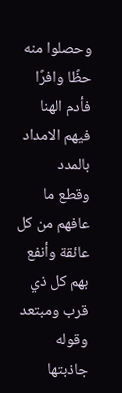وحصلوا منه حظًا وافرًا فأدم الهنا فيهم الامداد بالمدد
وقطع ما عافهم من كل عائقة وأنفع بهم كل ذي قرب ومبتعد
وقوله
جاذبتها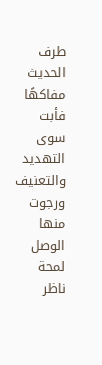طرف الحديث مفاكهًا فأبت سوى التهديد والتعنيف
ورجوت منها الوصل لمحة ناظر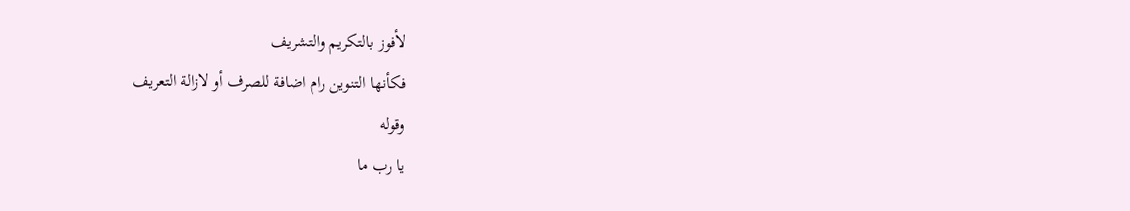لأفوز بالتكريم والتشريف
فكأنها التنوين رام اضافة للصرف أو لازالة التعريف
وقوله
يا رب ما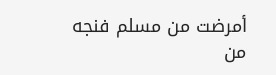أمرضت من مسلم فنجه من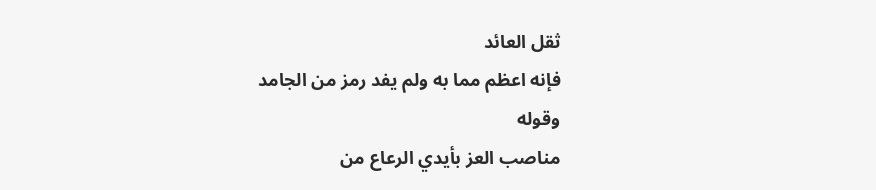ثقل العائد
فإنه اعظم مما به ولم يفد رمز من الجامد
وقوله
مناصب العز بأيدي الرعاع من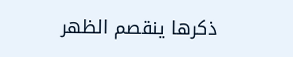ذكرها ينقصم الظهر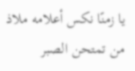يا زمنًا نكس أعلامه ملاذ من تمتحن الصبر